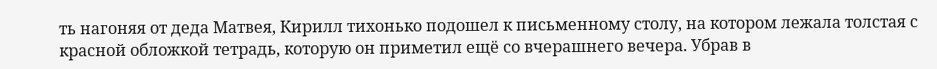ть нагоняя от деда Матвея, Кирилл тихонько подошел к письменному столу, на котором лежала толстая с красной обложкой тетрадь, которую он приметил ещё со вчерашнего вечера. Убрав в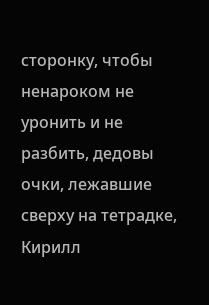сторонку, чтобы ненароком не уронить и не разбить, дедовы очки, лежавшие сверху на тетрадке, Кирилл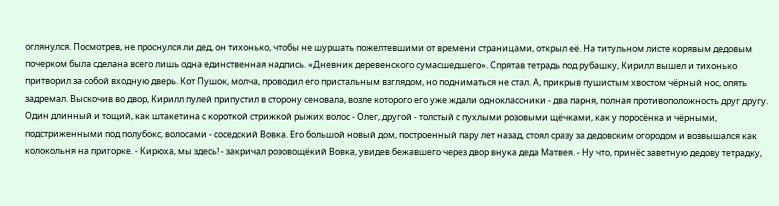оглянулся. Посмотрев, не проснулся ли дед, он тихонько, чтобы не шуршать пожелтевшими от времени страницами, открыл её. На титульном листе корявым дедовым почерком была сделана всего лишь одна единственная надпись. «Дневник деревенского сумасшедшего». Спрятав тетрадь под рубашку, Кирилл вышел и тихонько притворил за собой входную дверь. Кот Пушок, молча, проводил его пристальным взглядом, но подниматься не стал. А, прикрыв пушистым хвостом чёрный нос, опять задремал. Выскочив во двор, Кирилл пулей припустил в сторону сеновала, возле которого его уже ждали одноклассники - два парня, полная противоположность друг другу. Один длинный и тощий, как штакетина с короткой стрижкой рыжих волос - Олег, другой - толстый с пухлыми розовыми щёчками, как у поросёнка и чёрными, подстриженными под полубокс, волосами - соседский Вовка. Его большой новый дом, построенный пару лет назад, стоял сразу за дедовским огородом и возвышался как колокольня на пригорке. - Кирюха, мы здесь! - закричал розовощёкий Вовка, увидев бежавшего через двор внука деда Матвея. - Ну что, принёс заветную дедову тетрадку,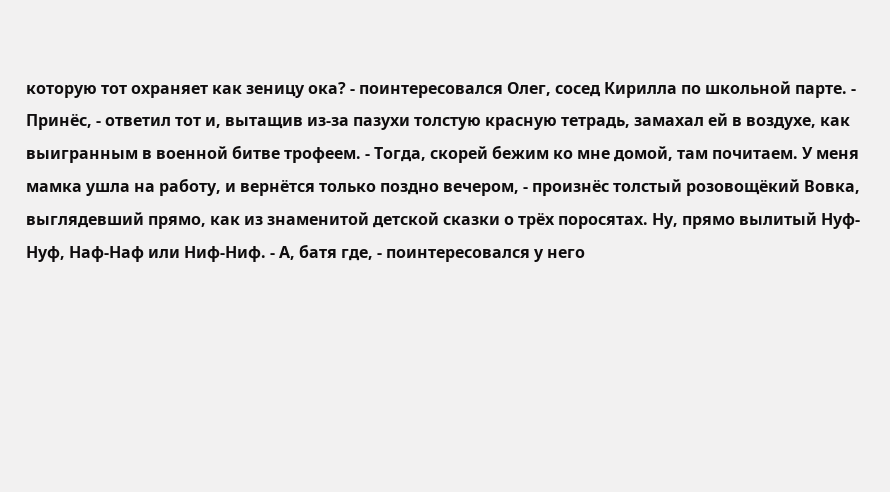которую тот охраняет как зеницу ока? - поинтересовался Олег, сосед Кирилла по школьной парте. - Принёс, - ответил тот и, вытащив из-за пазухи толстую красную тетрадь, замахал ей в воздухе, как выигранным в военной битве трофеем. - Тогда, скорей бежим ко мне домой, там почитаем. У меня мамка ушла на работу, и вернётся только поздно вечером, - произнёс толстый розовощёкий Вовка, выглядевший прямо, как из знаменитой детской сказки о трёх поросятах. Ну, прямо вылитый Нуф-Нуф, Наф-Наф или Ниф-Ниф. - А, батя где, - поинтересовался у него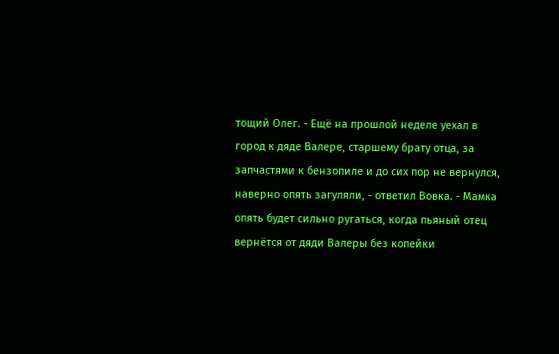тощий Олег. - Ещё на прошлой неделе уехал в город к дяде Валере, старшему брату отца, за запчастями к бензопиле и до сих пор не вернулся, наверно опять загуляли, - ответил Вовка. - Мамка опять будет сильно ругаться, когда пьяный отец вернётся от дяди Валеры без копейки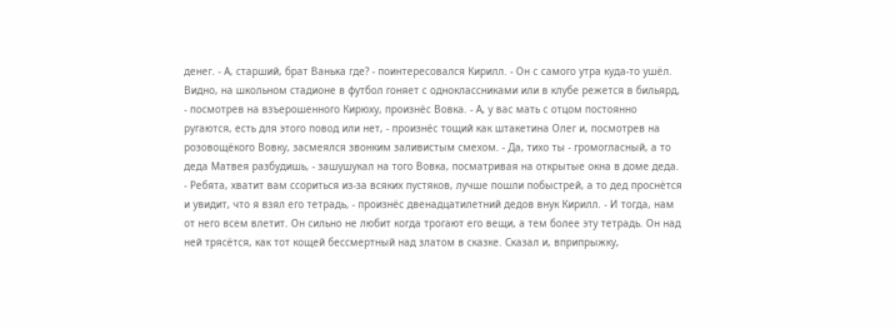денег. - А, старший, брат Ванька где? - поинтересовался Кирилл. - Он с самого утра куда-то ушёл. Видно, на школьном стадионе в футбол гоняет с одноклассниками или в клубе режется в бильярд, - посмотрев на взъерошенного Кирюху, произнёс Вовка. - А, у вас мать с отцом постоянно ругаются, есть для этого повод или нет, - произнёс тощий как штакетина Олег и, посмотрев на розовощёкого Вовку, засмеялся звонким заливистым смехом. - Да, тихо ты - громогласный, а то деда Матвея разбудишь, - зашушукал на того Вовка, посматривая на открытые окна в доме деда. - Ребята, хватит вам ссориться из-за всяких пустяков, лучше пошли побыстрей, а то дед проснётся и увидит, что я взял его тетрадь, - произнёс двенадцатилетний дедов внук Кирилл. - И тогда, нам от него всем влетит. Он сильно не любит когда трогают его вещи, а тем более эту тетрадь. Он над ней трясётся, как тот кощей бессмертный над златом в сказке. Сказал и, вприпрыжку,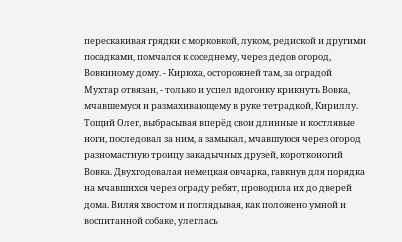перескакивая грядки с морковкой, луком, редиской и другими посадками, помчался к соседнему, через дедов огород, Вовкиному дому. - Кирюха, осторожней там, за оградой Мухтар отвязан, - только и успел вдогонку крикнуть Вовка, мчавшемуся и размахивающему в руке тетрадкой, Кириллу. Тощий Олег, выбрасывая вперёд свои длинные и костлявые ноги, последовал за ним, а замыкал, мчавшуюся через огород разномастную троицу закадычных друзей, коротконогий Вовка. Двухгодовалая немецкая овчарка, гавкнув для порядка на мчавшихся через ограду ребят, проводила их до дверей дома. Виляя хвостом и поглядывая, как положено умной и воспитанной собаке, улеглась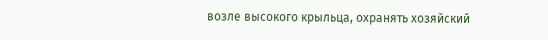возле высокого крыльца, охранять хозяйский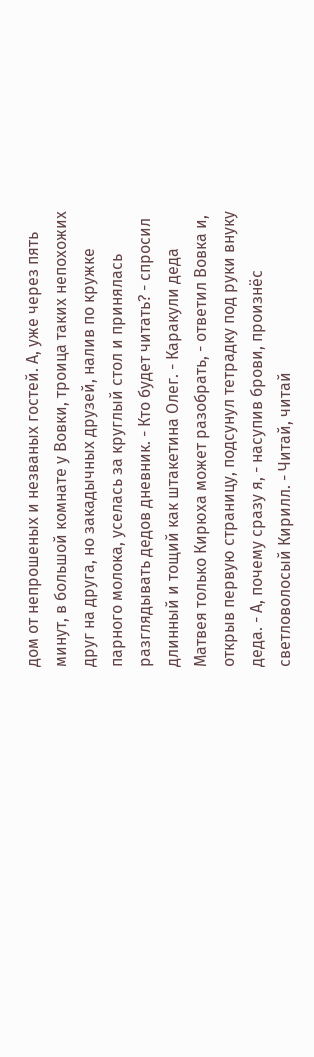дом от непрошеных и незваных гостей. А, уже через пять минут, в большой комнате у Вовки, троица таких непохожих друг на друга, но закадычных друзей, налив по кружке парного молока, уселась за круглый стол и принялась разглядывать дедов дневник. - Кто будет читать? - спросил длинный и тощий как штакетина Олег. - Каракули деда Матвея только Кирюха может разобрать, - ответил Вовка и, открыв первую страницу, подсунул тетрадку под руки внуку деда. - А, почему сразу я, - насупив брови, произнёс светловолосый Кирилл. - Читай, читай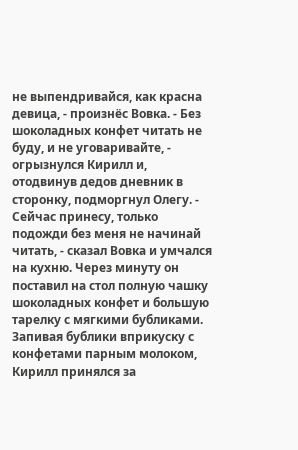не выпендривайся, как красна девица, - произнёс Вовка. - Без шоколадных конфет читать не буду, и не уговаривайте, - огрызнулся Кирилл и, отодвинув дедов дневник в сторонку, подморгнул Олегу. - Сейчас принесу, только подожди без меня не начинай читать, - сказал Вовка и умчался на кухню. Через минуту он поставил на стол полную чашку шоколадных конфет и большую тарелку с мягкими бубликами. Запивая бублики вприкуску с конфетами парным молоком, Кирилл принялся за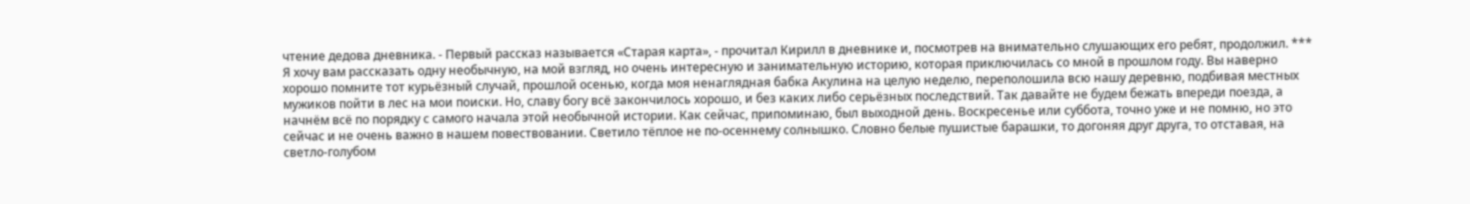чтение дедова дневника. - Первый рассказ называется «Старая карта», - прочитал Кирилл в дневнике и, посмотрев на внимательно слушающих его ребят, продолжил. *** Я хочу вам рассказать одну необычную, на мой взгляд, но очень интересную и занимательную историю, которая приключилась со мной в прошлом году. Вы наверно хорошо помните тот курьёзный случай, прошлой осенью, когда моя ненаглядная бабка Акулина на целую неделю, переполошила всю нашу деревню, подбивая местных мужиков пойти в лес на мои поиски. Но, славу богу всё закончилось хорошо, и без каких либо серьёзных последствий. Так давайте не будем бежать впереди поезда, а начнём всё по порядку с самого начала этой необычной истории. Как сейчас, припоминаю, был выходной день. Воскресенье или суббота, точно уже и не помню, но это сейчас и не очень важно в нашем повествовании. Светило тёплое не по-осеннему солнышко. Словно белые пушистые барашки, то догоняя друг друга, то отставая, на светло-голубом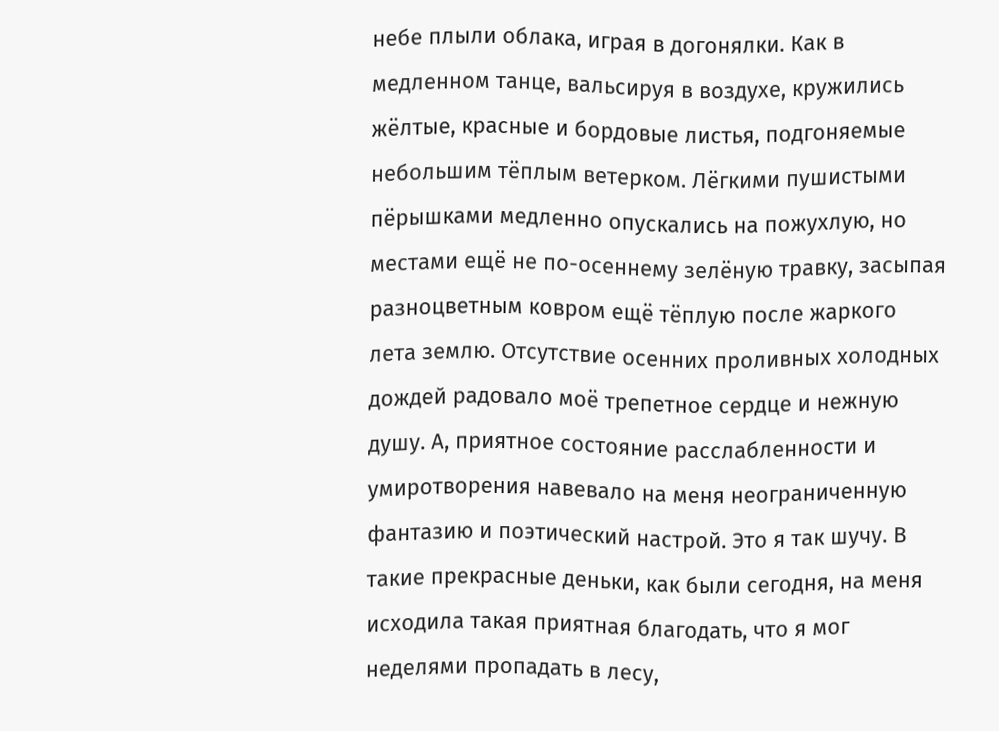небе плыли облака, играя в догонялки. Как в медленном танце, вальсируя в воздухе, кружились жёлтые, красные и бордовые листья, подгоняемые небольшим тёплым ветерком. Лёгкими пушистыми пёрышками медленно опускались на пожухлую, но местами ещё не по-осеннему зелёную травку, засыпая разноцветным ковром ещё тёплую после жаркого лета землю. Отсутствие осенних проливных холодных дождей радовало моё трепетное сердце и нежную душу. А, приятное состояние расслабленности и умиротворения навевало на меня неограниченную фантазию и поэтический настрой. Это я так шучу. В такие прекрасные деньки, как были сегодня, на меня исходила такая приятная благодать, что я мог неделями пропадать в лесу,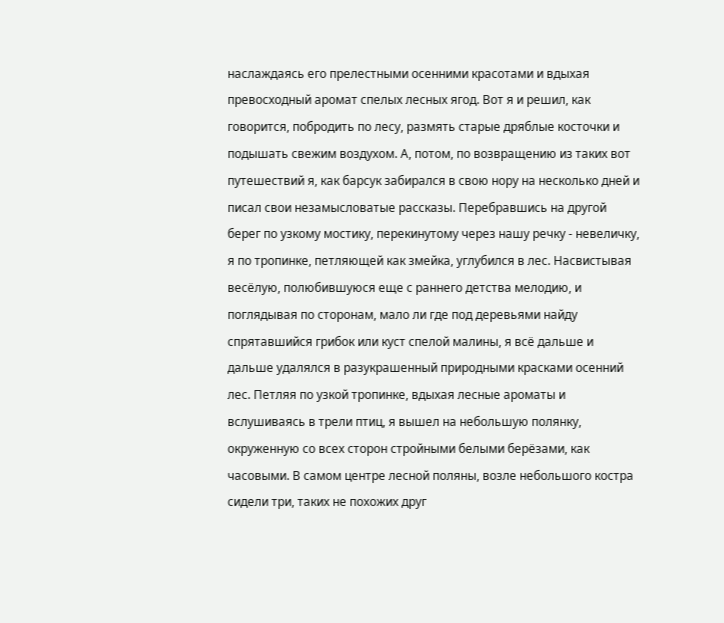наслаждаясь его прелестными осенними красотами и вдыхая превосходный аромат спелых лесных ягод. Вот я и решил, как говорится, побродить по лесу, размять старые дряблые косточки и подышать свежим воздухом. А, потом, по возвращению из таких вот путешествий я, как барсук забирался в свою нору на несколько дней и писал свои незамысловатые рассказы. Перебравшись на другой берег по узкому мостику, перекинутому через нашу речку - невеличку, я по тропинке, петляющей как змейка, углубился в лес. Насвистывая весёлую, полюбившуюся еще с раннего детства мелодию, и поглядывая по сторонам, мало ли где под деревьями найду спрятавшийся грибок или куст спелой малины, я всё дальше и дальше удалялся в разукрашенный природными красками осенний лес. Петляя по узкой тропинке, вдыхая лесные ароматы и вслушиваясь в трели птиц, я вышел на небольшую полянку, окруженную со всех сторон стройными белыми берёзами, как часовыми. В самом центре лесной поляны, возле небольшого костра сидели три, таких не похожих друг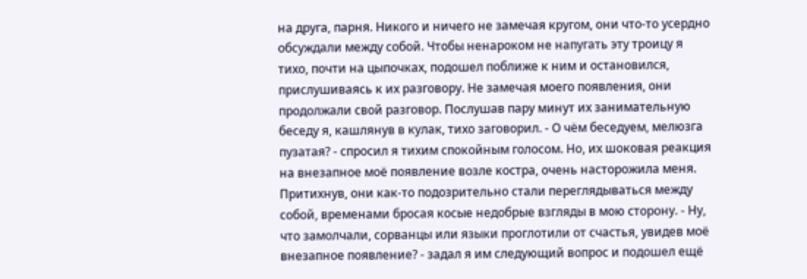на друга, парня. Никого и ничего не замечая кругом, они что-то усердно обсуждали между собой. Чтобы ненароком не напугать эту троицу я тихо, почти на цыпочках, подошел поближе к ним и остановился, прислушиваясь к их разговору. Не замечая моего появления, они продолжали свой разговор. Послушав пару минут их занимательную беседу я, кашлянув в кулак, тихо заговорил. - О чём беседуем, мелюзга пузатая? - спросил я тихим спокойным голосом. Но, их шоковая реакция на внезапное моё появление возле костра, очень насторожила меня. Притихнув, они как-то подозрительно стали переглядываться между собой, временами бросая косые недобрые взгляды в мою сторону. - Ну, что замолчали, сорванцы или языки проглотили от счастья, увидев моё внезапное появление? - задал я им следующий вопрос и подошел ещё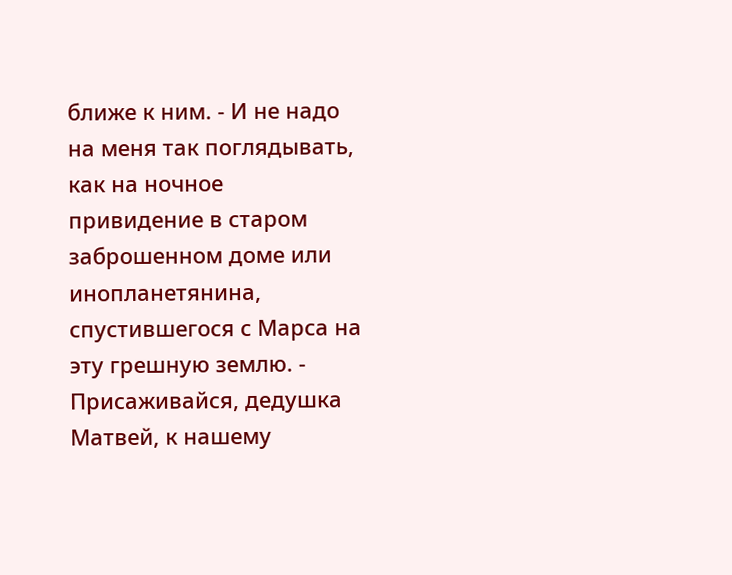ближе к ним. - И не надо на меня так поглядывать, как на ночное привидение в старом заброшенном доме или инопланетянина, спустившегося с Марса на эту грешную землю. - Присаживайся, дедушка Матвей, к нашему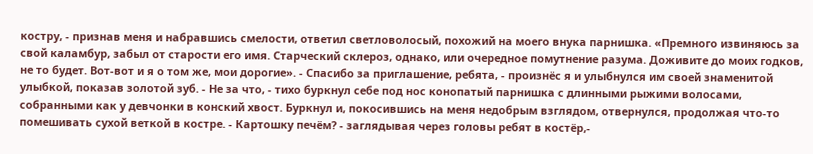костру, - признав меня и набравшись смелости, ответил светловолосый, похожий на моего внука парнишка. «Премного извиняюсь за свой каламбур, забыл от старости его имя. Старческий склероз, однако, или очередное помутнение разума. Доживите до моих годков, не то будет. Вот-вот и я о том же, мои дорогие». - Спасибо за приглашение, ребята, - произнёс я и улыбнулся им своей знаменитой улыбкой, показав золотой зуб. - Не за что, - тихо буркнул себе под нос конопатый парнишка с длинными рыжими волосами, собранными как у девчонки в конский хвост. Буркнул и, покосившись на меня недобрым взглядом, отвернулся, продолжая что-то помешивать сухой веткой в костре. - Картошку печём? - заглядывая через головы ребят в костёр,-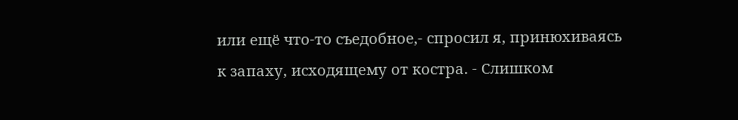или ещё что-то съедобное,- спросил я, принюхиваясь к запаху, исходящему от костра. - Слишком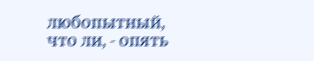любопытный, что ли, - опять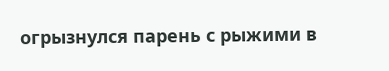огрызнулся парень с рыжими в